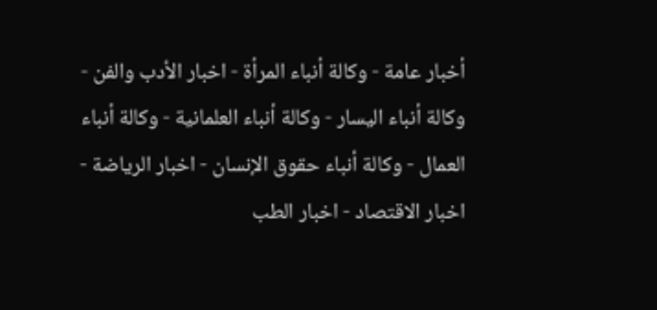أخبار عامة - وكالة أنباء المرأة - اخبار الأدب والفن - وكالة أنباء اليسار - وكالة أنباء العلمانية - وكالة أنباء العمال - وكالة أنباء حقوق الإنسان - اخبار الرياضة - اخبار الاقتصاد - اخبار الطب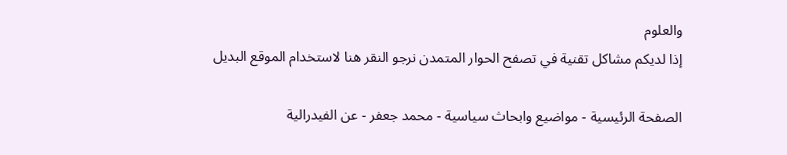والعلوم
إذا لديكم مشاكل تقنية في تصفح الحوار المتمدن نرجو النقر هنا لاستخدام الموقع البديل

الصفحة الرئيسية - مواضيع وابحاث سياسية - محمد جعفر - عن الفيدرالية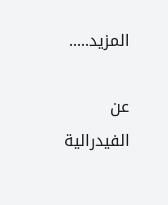المزيد.....

عن الفيدرالية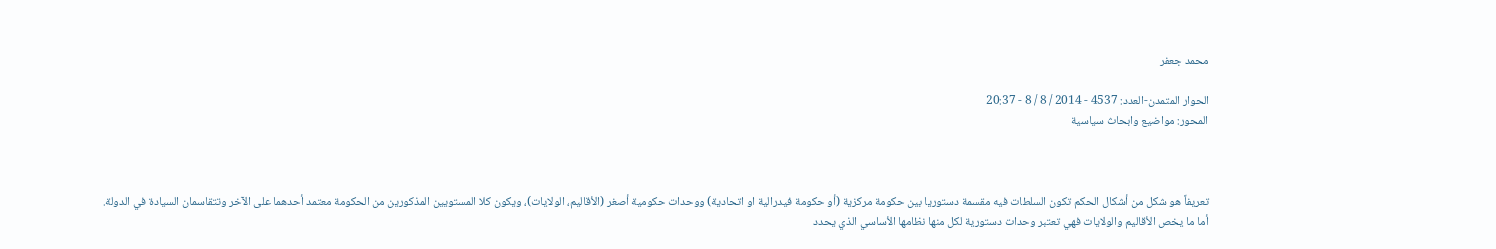محمد جعفر

الحوار المتمدن-العدد: 4537 - 2014 / 8 / 8 - 20:37
المحور: مواضيع وابحاث سياسية



تعريفاً هو شكل من أشكال الحكم تكون السلطات فيه مقسمة دستوريا بين حكومة مركزية (أو حكومة فيدرالية او اتحادية) ووحدات حكومية أصغر (الأقاليم، الولايات)، ويكون كلا المستويين المذكورين من الحكومة معتمد أحدهما على الآخر وتتقاسمان السيادة في الدولة. أما ما يخص الأقاليم والولايات فهي تعتبر وحدات دستورية لكل منها نظامها الأساسي الذي يحدد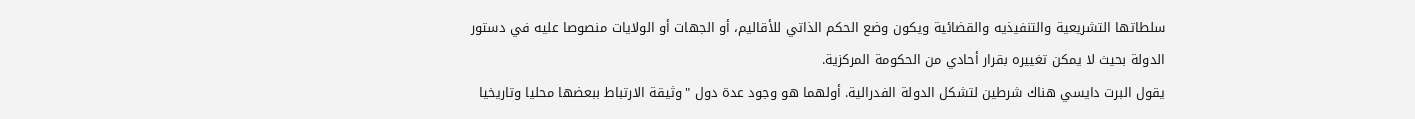سلطاتها التشريعية والتنفيذيه والقضائية ويكون وضع الحكم الذاتي للأقاليم، أو الجهات أو الولايات منصوصا عليه في دستور الدولة بحيث لا يمكن تغييره بقرار أحادي من الحكومة المركزية.
يقول البرت دايسي هناك شرطين لتشكل الدولة الفدرالية. أولهما هو وجود عدة دول "وثيقة الارتباط ببعضها محليا وتاريخيا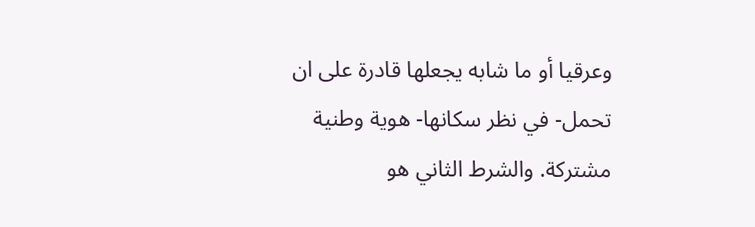وعرقيا أو ما شابه يجعلها قادرة على ان تحمل- في نظر سكانها- هوية وطنية مشتركة. والشرط الثاني هو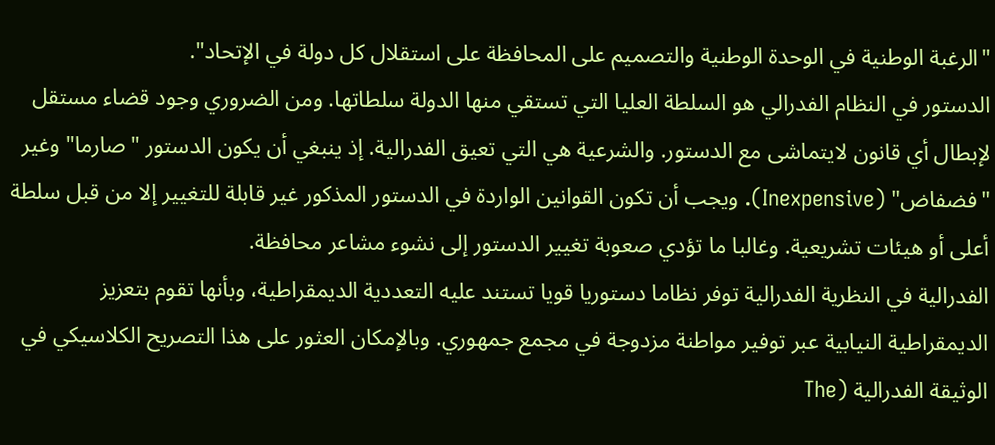"الرغبة الوطنية في الوحدة الوطنية والتصميم على المحافظة على استقلال كل دولة في الإتحاد".
الدستور في النظام الفدرالي هو السلطة العليا التي تستقي منها الدولة سلطاتها. ومن الضروري وجود قضاء مستقل لإبطال أي قانون لايتماشى مع الدستور. والشرعية هي التي تعيق الفدرالية. إذ ينبغي أن يكون الدستور "صارما" وغير "فضفاض" (Inexpensive). ويجب أن تكون القوانين الواردة في الدستور المذكور غير قابلة للتغيير إلا من قبل سلطة أعلى أو هيئات تشريعية. وغالبا ما تؤدي صعوبة تغيير الدستور إلى نشوء مشاعر محافظة.
الفدرالية في النظرية الفدرالية توفر نظاما دستوريا قويا تستند عليه التعددية الديمقراطية، وبأنها تقوم بتعزيز الديمقراطية النيابية عبر توفير مواطنة مزدوجة في مجمع جمهوري. وبالإمكان العثور على هذا التصريح الكلاسيكي في الوثيقة الفدرالية (The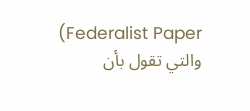Federalist Paper) والتي تقول بأن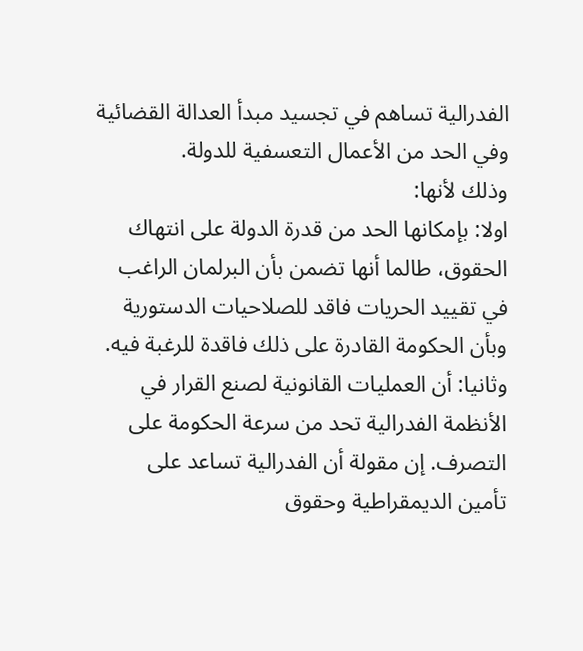الفدرالية تساهم في تجسيد مبدأ العدالة القضائية وفي الحد من الأعمال التعسفية للدولة.
وذلك لأنها:
اولا: بإمكانها الحد من قدرة الدولة على انتهاك الحقوق، طالما أنها تضمن بأن البرلمان الراغب في تقييد الحريات فاقد للصلاحيات الدستورية وبأن الحكومة القادرة على ذلك فاقدة للرغبة فيه.
وثانيا: أن العمليات القانونية لصنع القرار في الأنظمة الفدرالية تحد من سرعة الحكومة على التصرف. إن مقولة أن الفدرالية تساعد على تأمين الديمقراطية وحقوق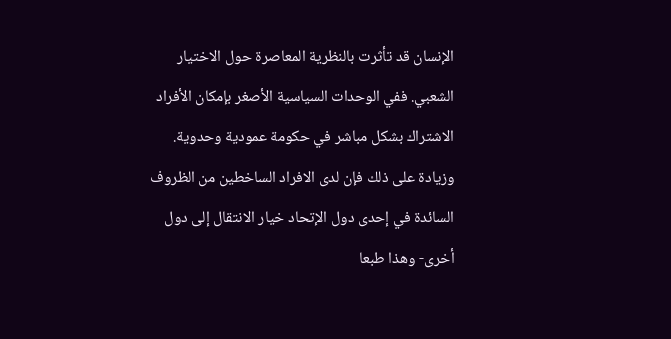الإنسان قد تأثرت بالنظرية المعاصرة حول الاختيار الشعبي. ففي الوحدات السياسية الأصغر بإمكان الأفراد الاشتراك بشكل مباشر في حكومة عمودية وحدوية. وزيادة على ذلك فإن لدى الافراد الساخطين من الظروف السائدة في إحدى دول الإتحاد خيار الانتقال إلى دول أخرى- وهذا طبعا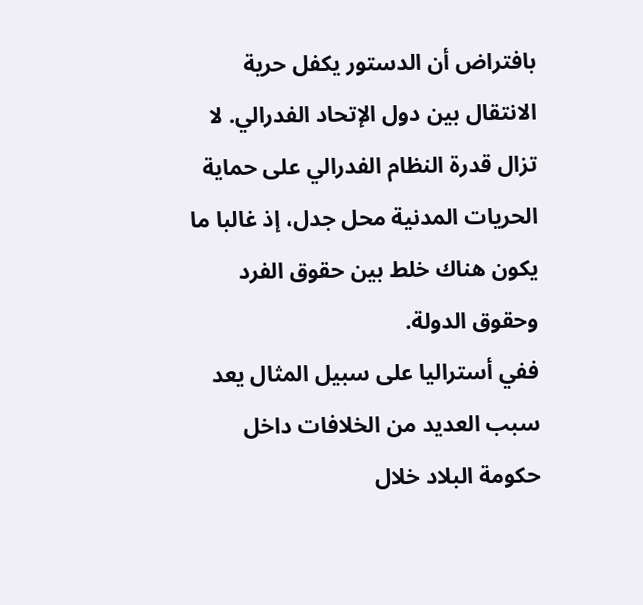بافتراض أن الدستور يكفل حرية الانتقال بين دول الإتحاد الفدرالي. لا تزال قدرة النظام الفدرالي على حماية الحريات المدنية محل جدل، إذ غالبا ما يكون هناك خلط بين حقوق الفرد وحقوق الدولة.
ففي أستراليا على سبيل المثال يعد سبب العديد من الخلافات داخل حكومة البلاد خلال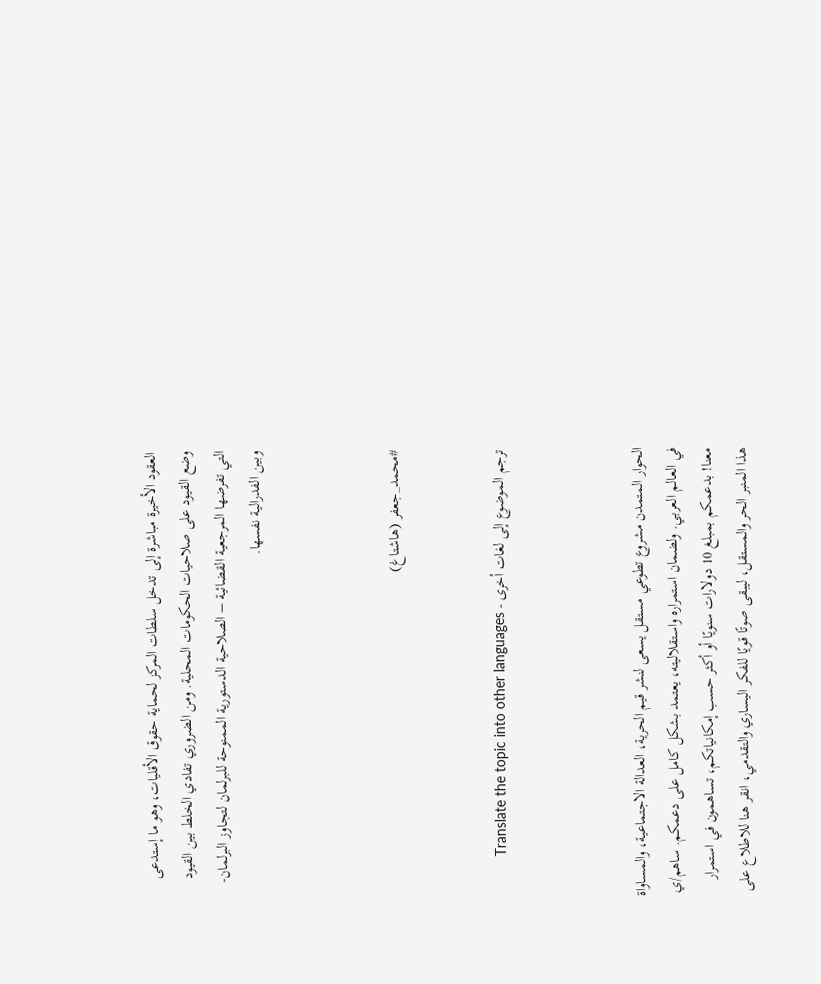العقود الأخيرة مباشرة إلى تدخل سلطات المركز لحماية حقوق الأقليات، وهو ما إستدعى وضع القيود على صلاحيات الحكومات المحلية. ومن الضروري تفادي الخلط بين القيود التي تفرضها المرجعية القضائية – الصلاحية الدستورية الممنوحة للبرلمان لتجاوز البرلمان- وبين الفدرالية نفسها.



#محمد_جعفر (هاشتاغ)


ترجم الموضوع إلى لغات أخرى - Translate the topic into other languages



الحوار المتمدن مشروع تطوعي مستقل يسعى لنشر قيم الحرية، العدالة الاجتماعية، والمساواة في العالم العربي. ولضمان استمراره واستقلاليته، يعتمد بشكل كامل على دعمكم. ساهم/ي معنا! بدعمكم بمبلغ 10 دولارات سنويًا أو أكثر حسب إمكانياتكم، تساهمون في استمرار هذا المنبر الحر والمستقل، ليبقى صوتًا قويًا للفكر اليساري والتقدمي، انقر هنا للاطلاع على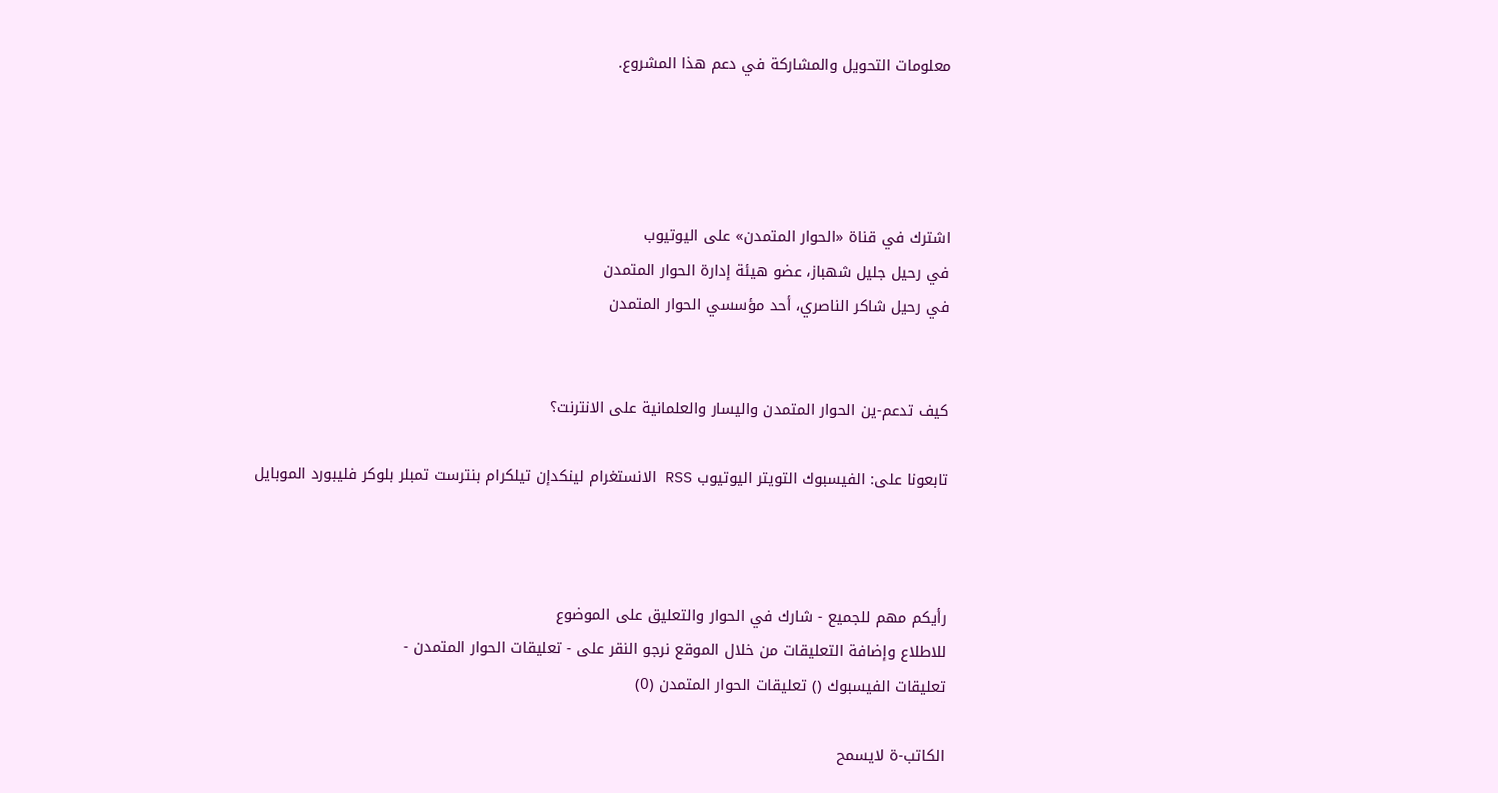معلومات التحويل والمشاركة في دعم هذا المشروع.




اشترك في قناة «الحوار المتمدن» على اليوتيوب
في رحيل جليل شهباز، عضو هيئة إدارة الحوار المتمدن
في رحيل شاكر الناصري، أحد مؤسسي الحوار المتمدن


كيف تدعم-ين الحوار المتمدن واليسار والعلمانية على الانترنت؟

تابعونا على: الفيسبوك التويتر اليوتيوب RSS الانستغرام لينكدإن تيلكرام بنترست تمبلر بلوكر فليبورد الموبايل



رأيكم مهم للجميع - شارك في الحوار والتعليق على الموضوع
للاطلاع وإضافة التعليقات من خلال الموقع نرجو النقر على - تعليقات الحوار المتمدن -
تعليقات الفيسبوك () تعليقات الحوار المتمدن (0)

الكاتب-ة لايسمح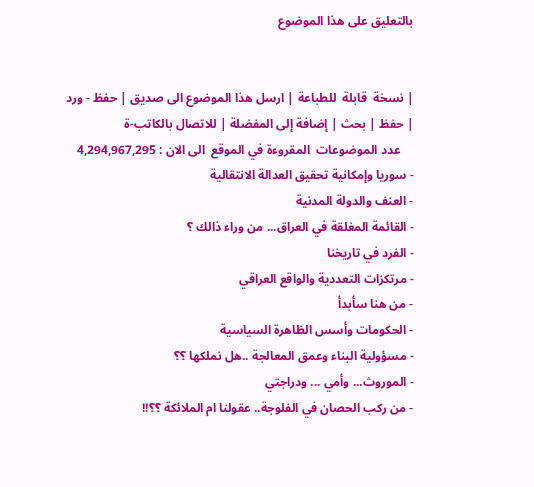بالتعليق على هذا الموضوع


| نسخة  قابلة  للطباعة | ارسل هذا الموضوع الى صديق | حفظ - ورد
| حفظ | بحث | إضافة إلى المفضلة | للاتصال بالكاتب-ة
    عدد الموضوعات  المقروءة في الموقع  الى الان : 4,294,967,295
- سوريا وإمكانية تحقيق العدالة الانتقالية
- العنف والدولة المدنية
- القائمة المغلقة في العراق... من وراء ذالك ؟
- الفرد في تاريخنا
- مرتكزات التعددية والواقع العراقي
- من هنا سأبدأ
- الحكومات وأسس الظاهرة السياسية
- مسؤولية البناء وعمق المعالجة ..هل نملكها ؟؟
- الموروث... وأمي ... ودراجتي
- من ركب الحصان في الفلوجة.. عقولنا ام الملائكة ؟؟!!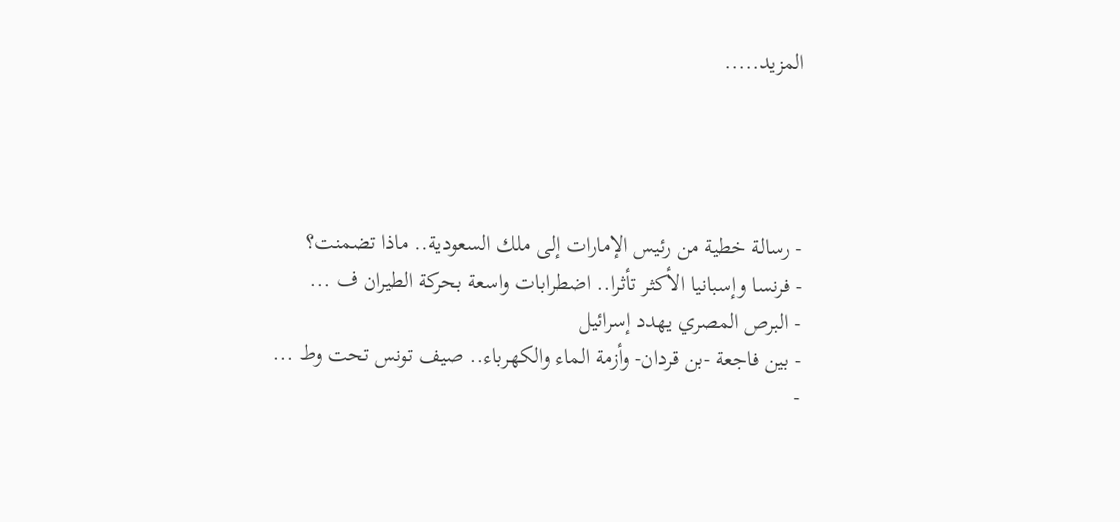المزيد.....




- رسالة خطية من رئيس الإمارات إلى ملك السعودية.. ماذا تضمنت؟
- فرنسا وإسبانيا الأكثر تأثرا.. اضطرابات واسعة بحركة الطيران ف ...
- البرص المصري يهدد إسرائيل
- بين فاجعة -بن قردان- وأزمة الماء والكهرباء.. صيف تونس تحت وط ...
-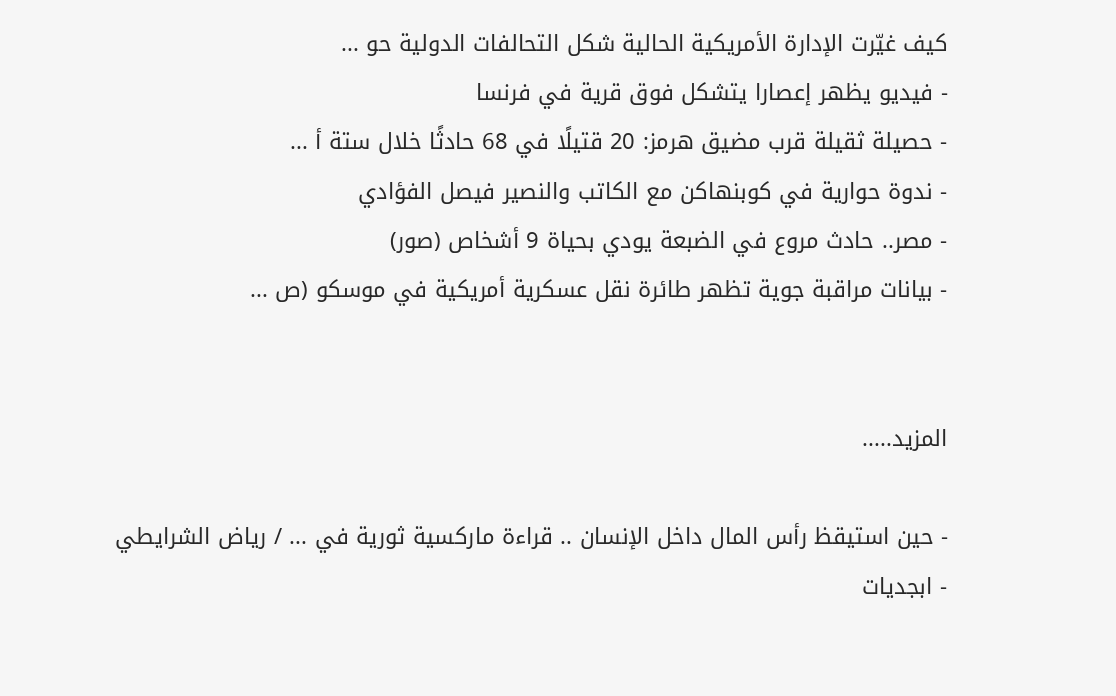كيف غيّرت الإدارة الأمريكية الحالية شكل التحالفات الدولية حو ...
- فيديو يظهر إعصارا يتشكل فوق قرية في فرنسا
- حصيلة ثقيلة قرب مضيق هرمز: 20 قتيلًا في 68 حادثًا خلال ستة أ ...
- ندوة حوارية في كوبنهاكن مع الكاتب والنصير فيصل الفؤادي
- مصر.. حادث مروع في الضبعة يودي بحياة 9 أشخاص (صور)
- بيانات مراقبة جوية تظهر طائرة نقل عسكرية أمريكية في موسكو (ص ...


المزيد.....

- حين استيقظ رأس المال داخل الإنسان .. قراءة ماركسية ثورية في ... / رياض الشرايطي
- ابجديات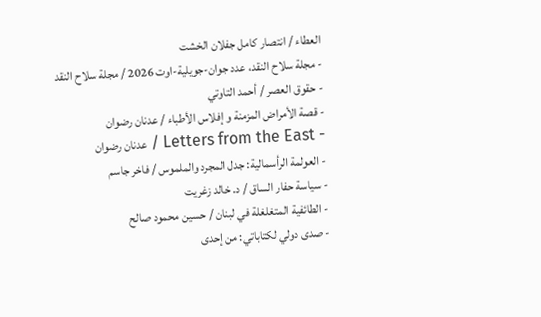العطاء / انتصار كامل جفلان الخشت
- مجلة سلاح النقد، عدد جوان-جويلية-اوت 2026 / مجلة سلاح النقد
- حقوق العصر / أحمد التاوتي
- قصة الأمراض المزمنة و إفلاس الأطباء / عدنان رضوان
- Letters from the East / عدنان رضوان
- العولمة الرأسمالية: جدل المجرد والملموس / فاخر جاسم
- سياسة حفار الساق / د. خالد زغريت
- الطائفية المتغلغلة في لبنان / حسين محمود صالح
- صدى دولي لكتاباتي: من إحدى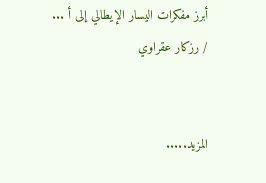أبرز مفكرات اليسار الإيطالي إلى أ ... / رزكار عقراوي


المزيد.....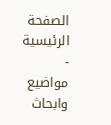الصفحة الرئيسية - مواضيع وابحاث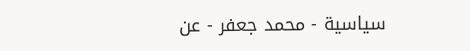سياسية - محمد جعفر - عن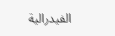الفيدرالية